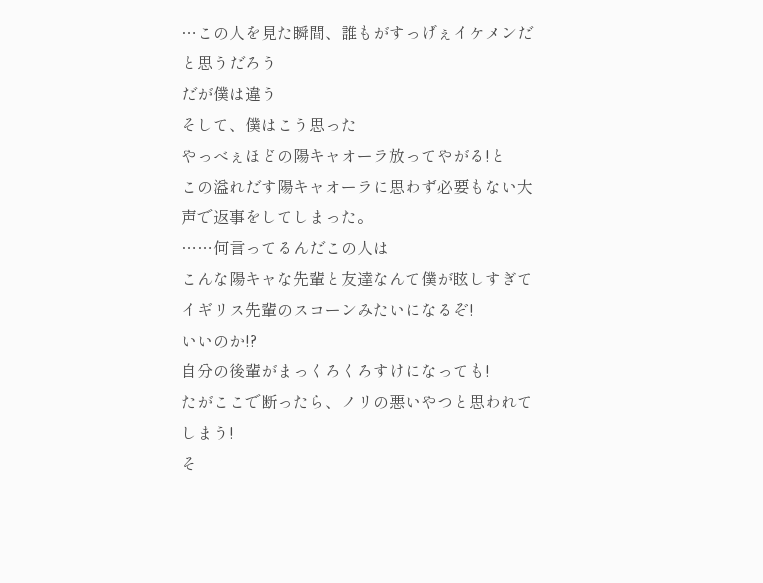…この人を見た瞬間、誰もがすっげぇイケメンだと思うだろう
だが僕は違う
そして、僕はこう思った
やっべぇほどの陽キャオーラ放ってやがる!と
この溢れだす陽キャオーラに思わず必要もない大声で返事をしてしまった。
……何言ってるんだこの人は
こんな陽キャな先輩と友達なんて僕が眩しすぎて
イギリス先輩のスコーンみたいになるぞ!
いいのか!?
自分の後輩がまっくろくろすけになっても!
たがここで断ったら、ノリの悪いやつと思われて
しまう!
そ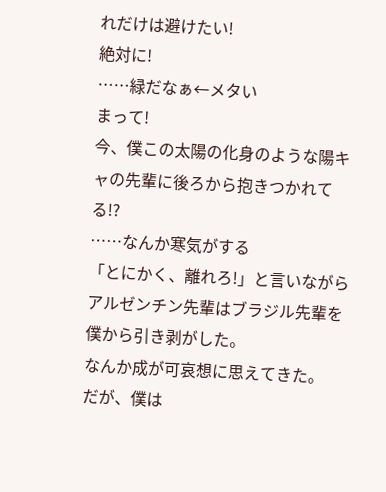れだけは避けたい!
絶対に!
……緑だなぁ←メタい
まって!
今、僕この太陽の化身のような陽キャの先輩に後ろから抱きつかれてる!?
……なんか寒気がする
「とにかく、離れろ!」と言いながらアルゼンチン先輩はブラジル先輩を僕から引き剥がした。
なんか成が可哀想に思えてきた。
だが、僕は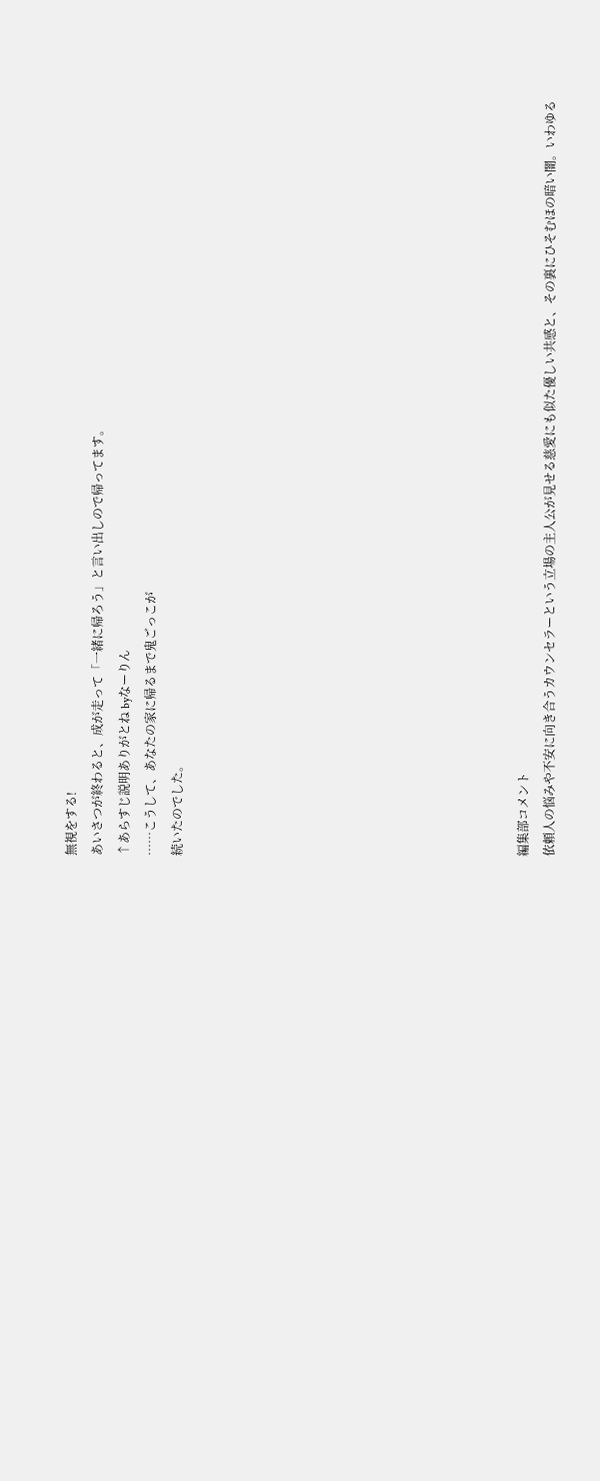無視をする!
あいさつが終わると、成が走って「一緒に帰ろう」と言い出しので帰ってます。
↑あらすじ説明ありがとね byなーりん
……こうして、あなたの家に帰るまで鬼ごっこが
続いたのでした。












編集部コメント
依頼人の悩みや不安に向き合うカウンセラーという立場の主人公が見せる慈愛にも似た優しい共感と、その裏にひそむほの暗い闇。いわゆる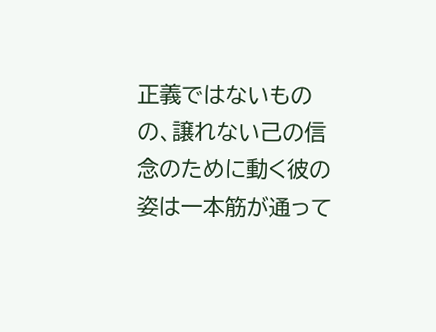正義ではないものの、譲れない己の信念のために動く彼の姿は一本筋が通って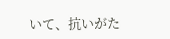いて、抗いがた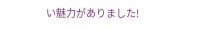い魅力がありました!